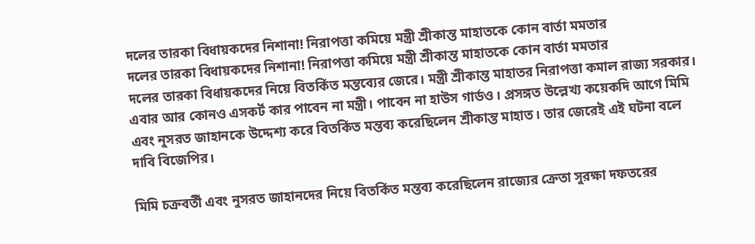দলের তারকা বিধায়কদের নিশানা! নিরাপত্তা কমিয়ে মন্ত্রী শ্রীকান্ত মাহাতকে কোন বার্তা মমতার
দলের তারকা বিধায়কদের নিশানা! নিরাপত্তা কমিয়ে মন্ত্রী শ্রীকান্ত মাহাতকে কোন বার্তা মমতার
দলের তারকা বিধায়কদের নিয়ে বিতর্কিত মন্তব্যের জেরে। মন্ত্রী শ্রীকান্ত মাহাতর নিরাপত্তা কমাল রাজ্য সরকার। এবার আর কোনও এসকর্ট কার পাবেন না মন্ত্রী। পাবেন না হাউস গার্ডও। প্রসঙ্গত উল্লেখ্য কয়েকদি আগে মিমি এবং নুসরত জাহানকে উদ্দেশ্য করে বিতর্কিত মন্তব্য করেছিলেন শ্রীকান্ত মাহাত। তার জেরেই এই ঘটনা বলে দাবি বিজেপির।

মিমি চক্রবর্তী এবং নুসরত জাহানদের নিয়ে বিতর্কিত মন্তব্য করেছিলেন রাজ্যের ক্রেতা সুরক্ষা দফতরের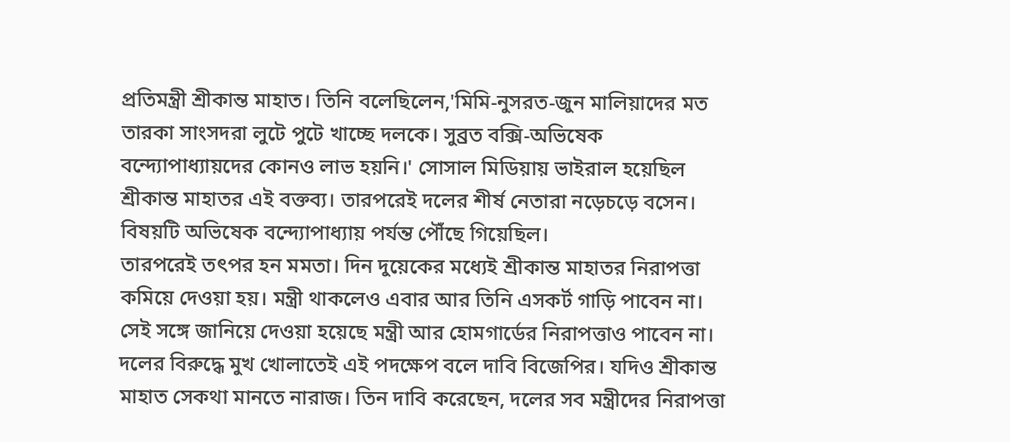প্রতিমন্ত্রী শ্রীকান্ত মাহাত। তিনি বলেছিলেন,'মিমি-নুসরত-জুন মালিয়াদের মত তারকা সাংসদরা লুটে পুটে খাচ্ছে দলকে। সুব্রত বক্সি-অভিষেক বন্দ্যোপাধ্যায়দের কোনও লাভ হয়নি।' সোসাল মিডিয়ায় ভাইরাল হয়েছিল শ্রীকান্ত মাহাতর এই বক্তব্য। তারপরেই দলের শীর্ষ নেতারা নড়েচড়ে বসেন। বিষয়টি অভিষেক বন্দ্যোপাধ্যায় পর্যন্ত পৌঁছে গিয়েছিল।
তারপরেই তৎপর হন মমতা। দিন দুয়েকের মধ্যেই শ্রীকান্ত মাহাতর নিরাপত্তা কমিয়ে দেওয়া হয়। মন্ত্রী থাকলেও এবার আর তিনি এসকর্ট গাড়ি পাবেন না। সেই সঙ্গে জানিয়ে দেওয়া হয়েছে মন্ত্রী আর হোমগার্ডের নিরাপত্তাও পাবেন না। দলের বিরুদ্ধে মুখ খোলাতেই এই পদক্ষেপ বলে দাবি বিজেপির। যদিও শ্রীকান্ত মাহাত সেকথা মানতে নারাজ। তিন দাবি করেছেন, দলের সব মন্ত্রীদের নিরাপত্তা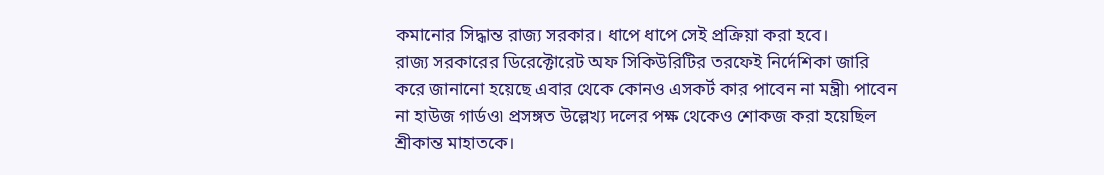কমানোর সিদ্ধান্ত রাজ্য সরকার। ধাপে ধাপে সেই প্রক্রিয়া করা হবে।
রাজ্য সরকারের ডিরেক্টোরেট অফ সিকিউরিটির তরফেই নির্দেশিকা জারি করে জানানো হয়েছে এবার থেকে কোনও এসকর্ট কার পাবেন না মন্ত্রী৷ পাবেন না হাউজ গার্ডও৷ প্রসঙ্গত উল্লেখ্য দলের পক্ষ থেকেও শোকজ করা হয়েছিল শ্রীকান্ত মাহাতকে।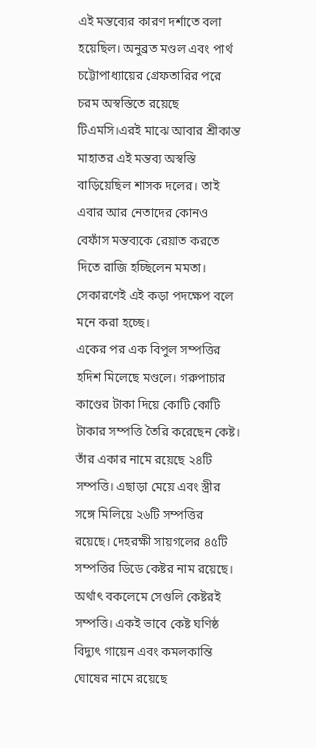এই মন্তব্যের কারণ দর্শাতে বলা হয়েছিল। অনুব্রত মণ্ডল এবং পার্থ চট্টোপাধ্যায়ের গ্রেফতারির পরে চরম অস্বস্তিতে রয়েছে টিএমসি।এরই মাঝে আবার শ্রীকান্ত মাহাতর এই মন্তব্য অস্বস্তি বাড়িয়েছিল শাসক দলের। তাই এবার আর নেতাদের কোনও বেফাঁস মন্তব্যকে রেয়াত করতে দিতে রাজি হচ্ছিলেন মমতা। সেকারণেই এই কড়া পদক্ষেপ বলে মনে করা হচ্ছে।
একের পর এক বিপুল সম্পত্তির হদিশ মিলেছে মণ্ডলে। গরুপাচার কাণ্ডের টাকা দিয়ে কোটি কোটি টাকার সম্পত্তি তৈরি করেছেন কেষ্ট। তাঁর একার নামে রয়েছে ২৪টি সম্পত্তি। এছাড়া মেয়ে এবং স্ত্রীর সঙ্গে মিলিয়ে ২৬টি সম্পত্তির রয়েছে। দেহরক্ষী সায়গলের ৪৫টি সম্পত্তির ডিডে কেষ্টর নাম রয়েছে। অর্থাৎ বকলেমে সেগুলি কেষ্টরই সম্পত্তি। একই ভাবে কেষ্ট ঘণিষ্ঠ বিদ্যুৎ গায়েন এবং কমলকান্তি ঘোষের নামে রয়েছে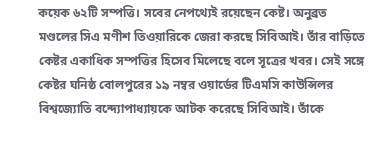কয়েক ৬২টি সম্পত্তি। সবের নেপথ্যেই রয়েছেন কেষ্ট। অনুব্রত মণ্ডলের সিএ মণীশ তিওয়ারিকে জেরা করছে সিবিআই। তাঁর বাড়িতে কেষ্টর একাধিক সম্পত্তির হিসেব মিলেছে বলে সূত্রের খবর। সেই সঙ্গে কেষ্টর ঘনিষ্ঠ বোলপুরের ১৯ নম্বর ওয়ার্ডের টিএমসি কাউন্সিলর বিশ্বজ্যোতি বন্দ্যোপাধ্যায়কে আটক করেছে সিবিআই। তাঁকে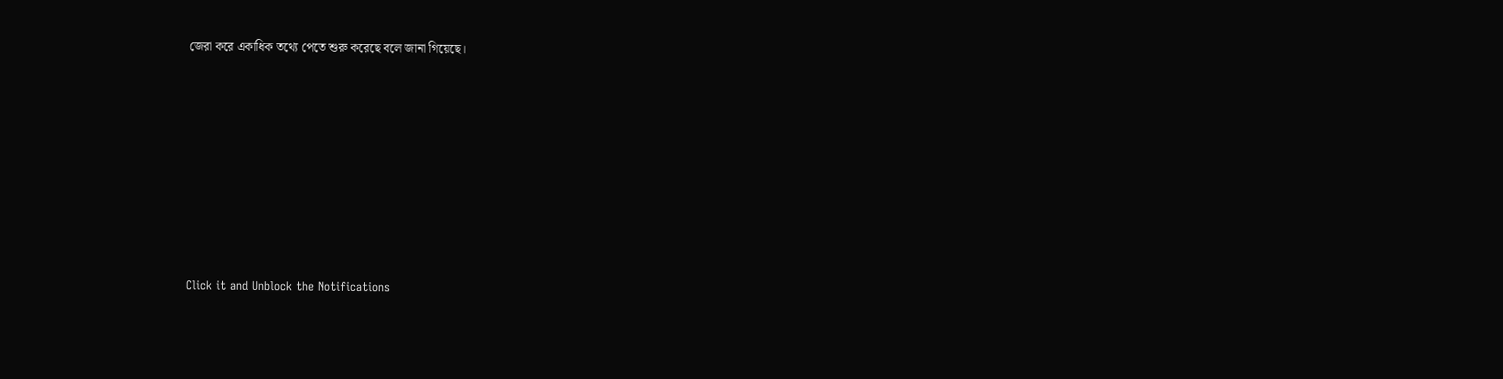জেরা করে একাধিক তথ্যে পেতে শুরু করেছে বলে জানা গিয়েছে।












Click it and Unblock the Notifications